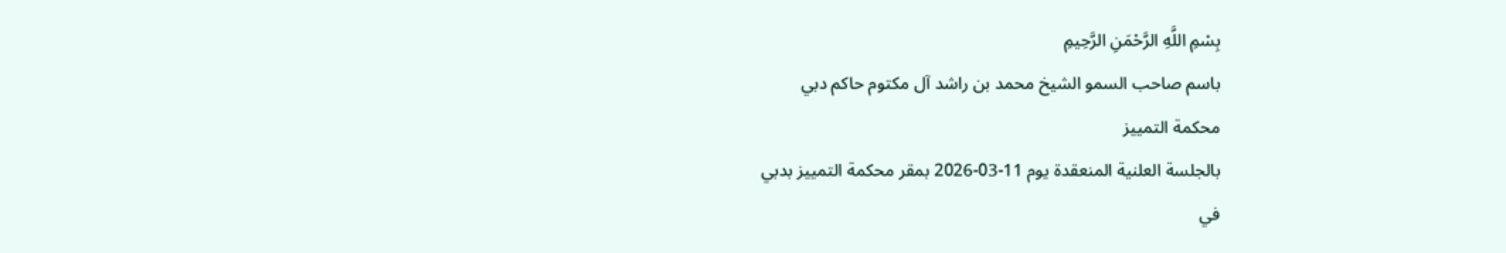بِسْمِ اللَّهِ الرَّحْمَنِ الرَّحِيمِ
باسم صاحب السمو الشيخ محمد بن راشد آل مكتوم حاكم دبي
محكمة التمييز
بالجلسة العلنية المنعقدة يوم 11-03-2026 بمقر محكمة التمييز بدبي
في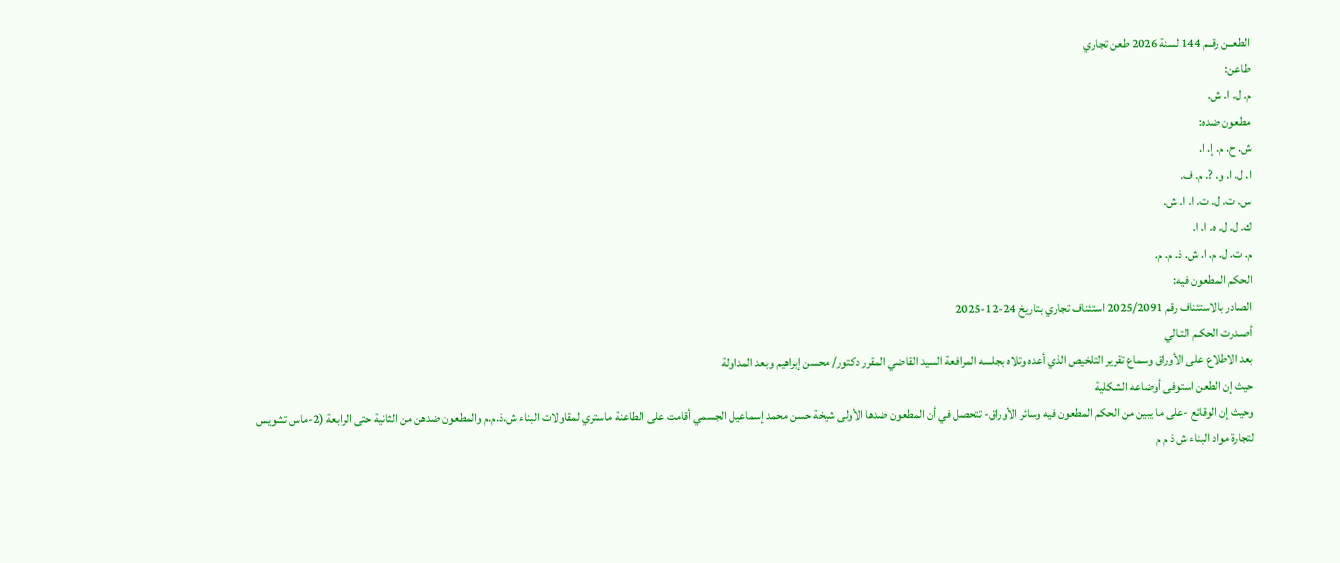الطعــن رقــم 144 لسنة 2026 طعن تجاري
طاعن:
م. ل. ا. ش.
مطعون ضده:
ش. ح. م. إ. ا.
ا. ل. ا. و. ?. م. ف.
س. ت. ل. ت. ا. ا. ش.
ك. ل. ل. ه. ا. ا.
م. ت. ل. م. ا. ش. ذ. م. م.
الحكم المطعون فيه:
الصادر بالاستئناف رقم 2025/2091 استئناف تجاري بتاريخ 24-12-2025
أصـدرت الحكـم التـالي
بعد الاطلاع على الأوراق وسماع تقرير التلخيص الذي أعده وتلاه بجلسه المرافعة السيد القاضي المقرر دكتور/ محسن إبراهيم وبعد المداولة
حيث إن الطعن استوفى أوضاعه الشكلية
وحيث إن الوقائع -على ما يبين من الحكم المطعون فيه وسائر الأوراق- تتحصل في أن المطعون ضدها الأولى شيخة حسن محمد إسماعيل الجسمي أقامت على الطاعنة ماستري لمقاولات البناء ش.ذ.م.م والمطعون ضدهن من الثانية حتى الرابعة (2-ماس تشويس لتجارة مواد البناء ش ذ م م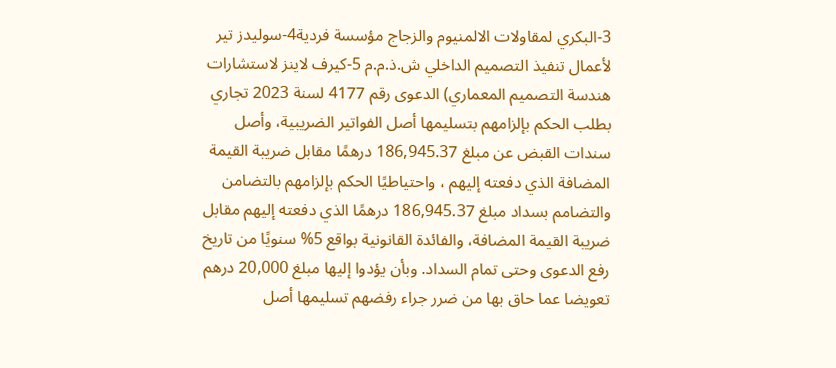3-البكري لمقاولات الالمنيوم والزجاج مؤسسة فردية4-سوليدز تير لأعمال تنفيذ التصميم الداخلي ش.ذ.م.م 5-كيرف لاينز لاستشارات هندسة التصميم المعماري) الدعوى رقم 4177 لسنة 2023 تجاري بطلب الحكم بإلزامهم بتسليمها أصل الفواتير الضريبية، وأصل سندات القبض عن مبلغ 186,945.37 درهمًا مقابل ضريبة القيمة المضافة الذي دفعته إليهم ، واحتياطيًا الحكم بإلزامهم بالتضامن والتضامم بسداد مبلغ 186,945.37 درهمًا الذي دفعته إليهم مقابل ضريبة القيمة المضافة، والفائدة القانونية بواقع 5% سنويًا من تاريخ رفع الدعوى وحتى تمام السداد. وبأن يؤدوا إليها مبلغ 20,000 درهم تعويضا عما حاق بها من ضرر جراء رفضهم تسليمها أصل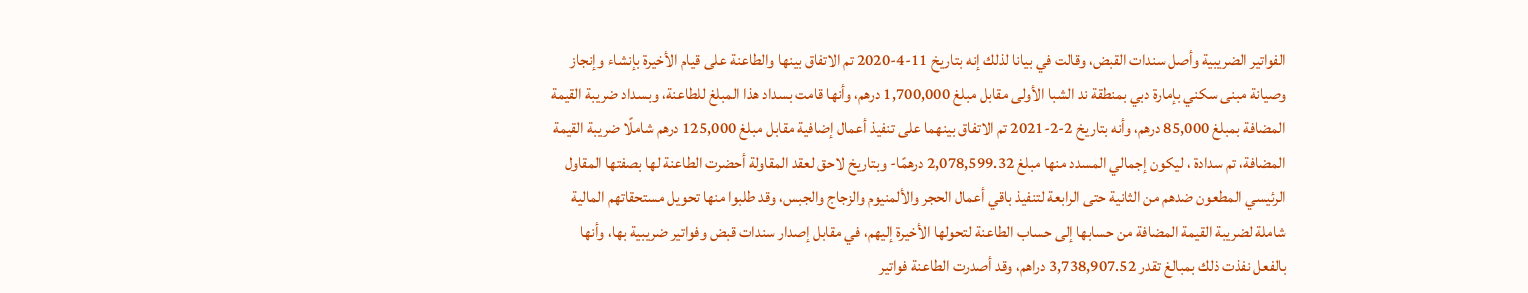الفواتير الضريبية وأصل سندات القبض، وقالت في بيانا لذلك إنه بتاريخ 11-4-2020 تم الاتفاق بينها والطاعنة على قيام الأخيرة بإنشاء وإنجاز وصيانة مبنى سكني بإمارة دبي بمنطقة ند الشبا الأولى مقابل مبلغ 1,700,000 درهم، وأنها قامت بسداد هذا المبلغ للطاعنة، وبسداد ضريبة القيمة المضافة بمبلغ 85,000 درهم، وأنه بتاريخ 2-2-2021 تم الاتفاق بينهما على تنفيذ أعمال إضافية مقابل مبلغ 125,000 درهم شاملًا ضريبة القيمة المضافة، تم سدادة ، ليكون إجمالي المسدد منها مبلغ 2,078,599.32 درهمًا- وبتاريخ لاحق لعقد المقاولة أحضرت الطاعنة لها بصفتها المقاول الرئيسي المطعون ضدهم من الثانية حتى الرابعة لتنفيذ باقي أعمال الحجر والألمنيوم والزجاج والجبس، وقد طلبوا منها تحويل مستحقاتهم المالية شاملة لضريبة القيمة المضافة من حسابها إلى حساب الطاعنة لتحولها الأخيرة إليهم، في مقابل إصدار سندات قبض وفواتير ضريبية بها، وأنها بالفعل نفذت ذلك بمبالغ تقدر 3,738,907.52 دراهم، وقد أصدرت الطاعنة فواتير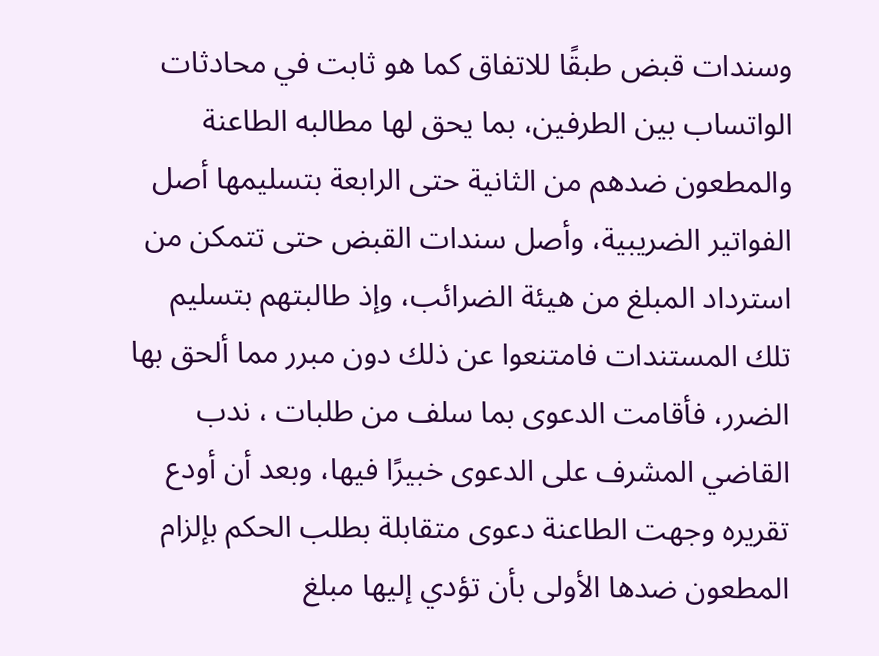وسندات قبض طبقًا للاتفاق كما هو ثابت في محادثات الواتساب بين الطرفين، بما يحق لها مطالبه الطاعنة والمطعون ضدهم من الثانية حتى الرابعة بتسليمها أصل الفواتير الضريبية، وأصل سندات القبض حتى تتمكن من استرداد المبلغ من هيئة الضرائب، وإذ طالبتهم بتسليم تلك المستندات فامتنعوا عن ذلك دون مبرر مما ألحق بها الضرر، فأقامت الدعوى بما سلف من طلبات ، ندب القاضي المشرف على الدعوى خبيرًا فيها، وبعد أن أودع تقريره وجهت الطاعنة دعوى متقابلة بطلب الحكم بإلزام المطعون ضدها الأولى بأن تؤدي إليها مبلغ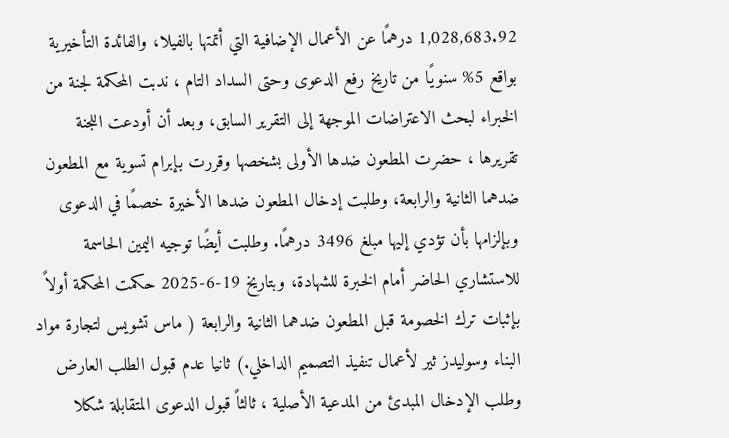1,028,683.92 درهمًا عن الأعمال الإضافية التي أتمتها بالفيلا، والفائدة التأخيرية بواقع 5% سنويًا من تاريخ رفع الدعوى وحتى السداد التام ، ندبت المحكمة لجنة من الخبراء لبحث الاعتراضات الموجهة إلى التقرير السابق، وبعد أن أودعت اللجنة تقريرها ، حضرت المطعون ضدها الأولى بشخصها وقررت بإبرام تسوية مع المطعون ضدهما الثانية والرابعة، وطلبت إدخال المطعون ضدها الأخيرة خصمًا في الدعوى وبإلزامها بأن تؤدي إليها مبلغ 3496 درهمًا. وطلبت أيضًا توجيه اليمين الحاسمة للاستشاري الحاضر أمام الخبرة للشهادة، وبتاريخ 19-6-2025 حكمت المحكمة أولاً بإثبات ترك الخصومة قبل المطعون ضدهما الثانية والرابعة ( ماس تشويس لتجارة مواد البناء وسوليدز ثير لأعمال تنفيذ التصميم الداخلي.) ثانيا عدم قبول الطلب العارض وطلب الإدخال المبدئ من المدعية الأصلية ، ثالثاً قبول الدعوى المتقابلة شكلا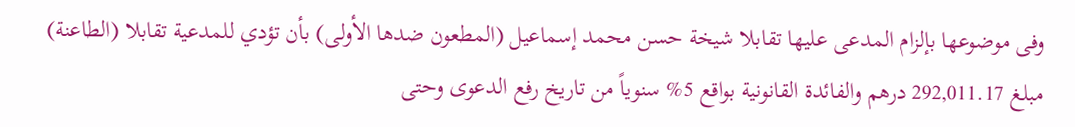وفى موضوعها بإلزام المدعى عليها تقابلا شيخة حسن محمد إسماعيل (المطعون ضدها الأولى) بأن تؤدي للمدعية تقابلا (الطاعنة) مبلغ 292,011.17 درهم والفائدة القانونية بواقع 5% سنوياً من تاريخ رفع الدعوى وحتى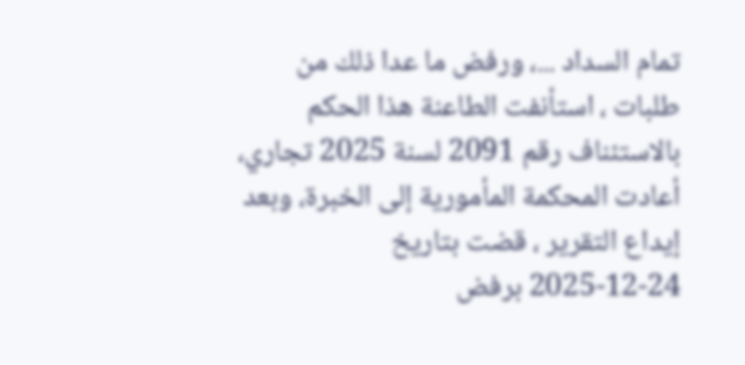تمام السداد ...، ورفض ما عدا ذلك من طلبات ، استأنفت الطاعنة هذا الحكم بالاستئناف رقم 2091 لسنة 2025 تجاري، أعادت المحكمة المأمورية إلى الخبرة، وبعد إيداع التقرير ، قضت بتاريخ 24-12-2025 برفض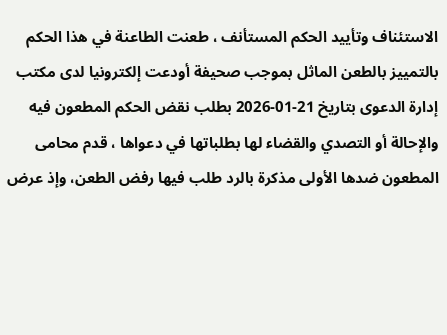الاستئناف وتأييد الحكم المستأنف ، طعنت الطاعنة في هذا الحكم بالتمييز بالطعن الماثل بموجب صحيفة أودعت إلكترونيا لدى مكتب إدارة الدعوى بتاريخ 21-01-2026 بطلب نقض الحكم المطعون فيه والإحالة أو التصدي والقضاء لها بطلباتها في دعواها ، قدم محامى المطعون ضدها الأولى مذكرة بالرد طلب فيها رفض الطعن، وإذ عرض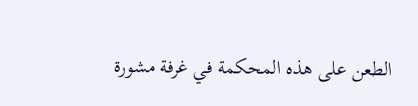الطعن على هذه المحكمة في غرفة مشورة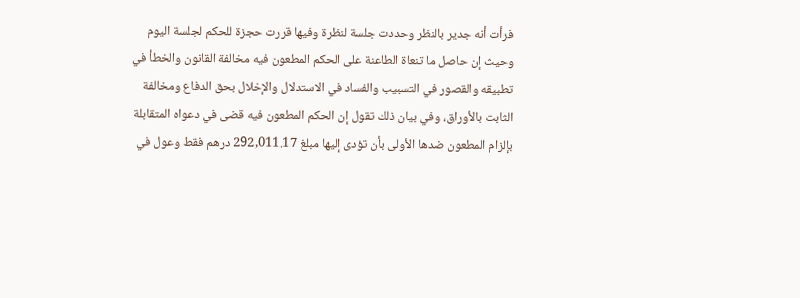فرأت أنه جدير بالنظر وحددت جلسة لنظرة وفيها قررت حجزة للحكم لجلسة اليوم
وحيث إن حاصل ما تنعاة الطاعنة على الحكم المطعون فيه مخالفة القانون والخطأ في تطبيقه والقصور في التسبيب والفساد في الاستدلال والإخلال بحق الدفاع ومخالفة الثابت بالأوراق، وفي بيان ذلك تقول إن الحكم المطعون فيه قضى في دعواه المتقابلة بإلزام المطعون ضدها الأولى بأن تؤدى إليها مبلغ 292,011.17 درهم فقط وعول في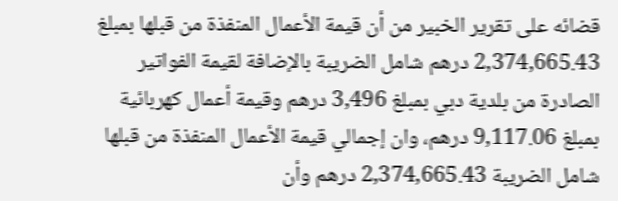قضائه على تقرير الخبير من أن قيمة الأعمال المنفذة من قبلها بمبلغ 2,374,665.43 درهم شامل الضريبة بالإضافة لقيمة الفواتير الصادرة من بلدية دبي بمبلغ 3,496 درهم وقيمة أعمال كهربائية بمبلغ 9,117.06 درهم، وان إجمالي قيمة الأعمال المنفذة من قبلها شامل الضريبة 2,374,665.43 درهم وأن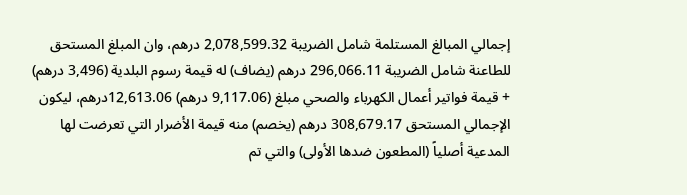إجمالي المبالغ المستلمة شامل الضريبة 2,078,599.32 درهم، وان المبلغ المستحق للطاعنة شامل الضريبة 296,066.11 درهم (يضاف) له قيمة رسوم البلدية (3,496 درهم) + قيمة فواتير أعمال الكهرباء والصحي مبلغ (9,117.06 درهم) 12,613.06درهم، ليكون الإجمالي المستحق 308,679.17 درهم (يخصم) منه قيمة الأضرار التي تعرضت لها المدعية أصلياً (المطعون ضدها الأولى) والتي تم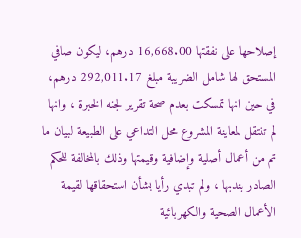إصلاحها على نفقتها 16,668.00 درهم، ليكون صافي المستحق لها شامل الضريبة مبلغ 292,011.17 درهم، في حين انها تمسكت بعدم صحة تقرير لجنه الخبرة ، وانها لم تنتقل لمعاينة المشروع محل التداعي على الطبيعة لبيان ما تم من أعمال أصلية وإضافية وقيمتها وذلك بالمخالفة للحكم الصادر بندبها ، ولم تبدي رأيا بشأن استحقاقها لقيمة الأعمال الصحية والكهربائية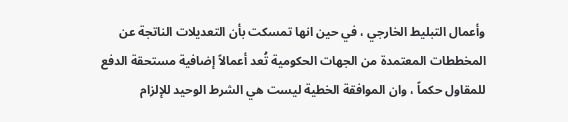وأعمال التبليط الخارجي ، في حين انها تمسكت بأن التعديلات الناتجة عن المخططات المعتمدة من الجهات الحكومية تُعد أعمالاً إضافية مستحقة الدفع للمقاول حكماً ، وان الموافقة الخطية ليست هي الشرط الوحيد للإلزام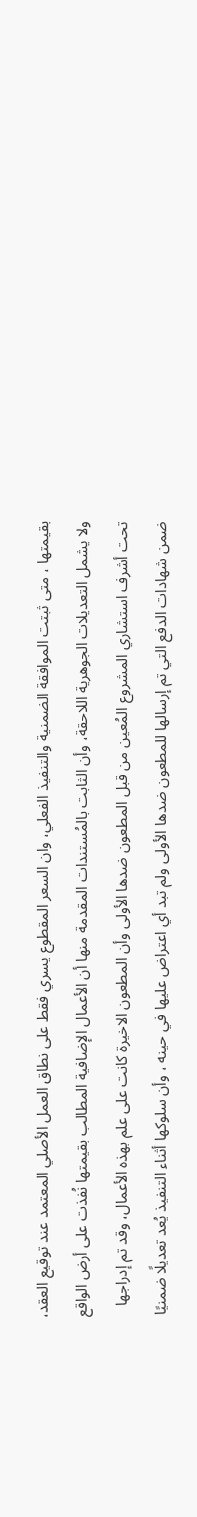بقيمتها ، متى ثبتت الموافقة الضمنية والتنفيذ الفعلي، وان السعر المقطوع يسري فقط على نطاق العمل الأصلي المعتمد عند توقيع العقد، ولا يشمل التعديلات الجوهرية اللاحقة، وأن الثابت بالمُستندات المقدمة منها أن الأعمال الإضافية المطالب بقيمتها نُفذت على أرض الواقع تحت أشرف استشاري المشروع المُعين من قبل المطعون ضدها الأولى وأن المطعون الاخيرة كانت على علم بهذه الأعمال، وقد تم إدراجها ضمن شهادات الدفع التي تم إرسالها للمطعون ضدها الأولى ولم تبد أي اعتراض عليها في حينه ، وأن سلوكها أثناء التنفيذ يُعد تعديلًا ضمنيًا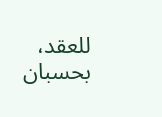للعقد، بحسبان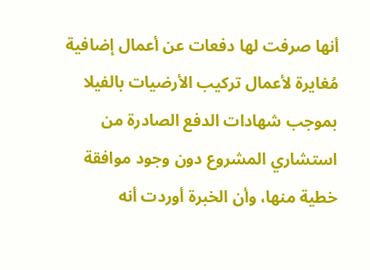أنها صرفت لها دفعات عن أعمال إضافية مُغايرة لأعمال تركيب الأرضيات بالفيلا بموجب شهادات الدفع الصادرة من استشاري المشروع دون وجود موافقة خطية منها، وأن الخبرة أوردت أنه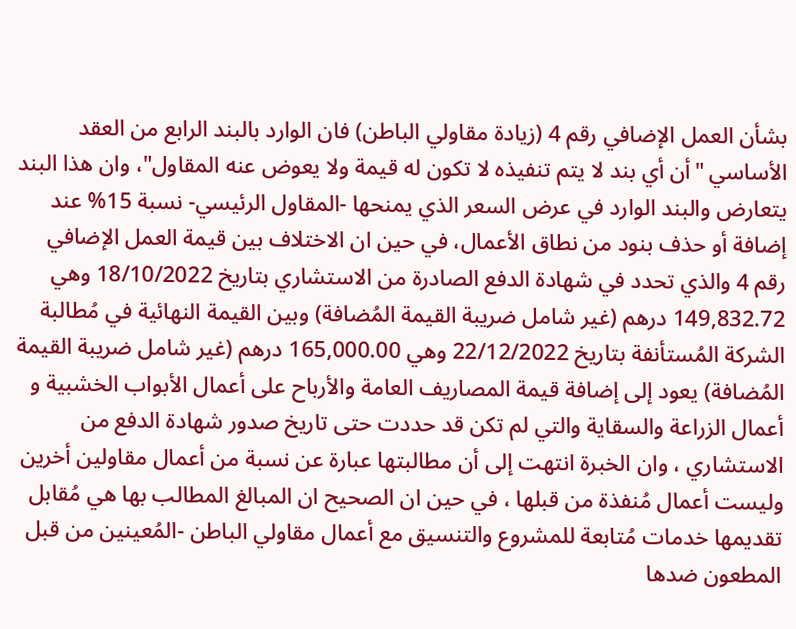بشأن العمل الإضافي رقم 4 (زيادة مقاولي الباطن) فان الوارد بالبند الرابع من العقد الأساسي "أن أي بند لا يتم تنفيذه لا تكون له قيمة ولا يعوض عنه المقاول"، وان هذا البند يتعارض والبند الوارد في عرض السعر الذي يمنحها -المقاول الرئيسي- نسبة 15% عند إضافة أو حذف بنود من نطاق الأعمال، في حين ان الاختلاف بين قيمة العمل الإضافي رقم 4 والذي تحدد في شهادة الدفع الصادرة من الاستشاري بتاريخ 18/10/2022 وهي 149,832.72 درهم (غير شامل ضريبة القيمة المُضافة) وبين القيمة النهائية في مُطالبة الشركة المُستأنفة بتاريخ 22/12/2022 وهي 165,000.00 درهم (غير شامل ضريبة القيمة المُضافة) يعود إلى إضافة قيمة المصاريف العامة والأرباح على أعمال الأبواب الخشبية و أعمال الزراعة والسقاية والتي لم تكن قد حددت حتى تاريخ صدور شهادة الدفع من الاستشاري ، وان الخبرة انتهت إلى أن مطالبتها عبارة عن نسبة من أعمال مقاولين أخرين وليست أعمال مُنفذة من قبلها ، في حين ان الصحيح ان المبالغ المطالب بها هي مُقابل تقديمها خدمات مُتابعة للمشروع والتنسيق مع أعمال مقاولي الباطن -المُعينين من قبل المطعون ضدها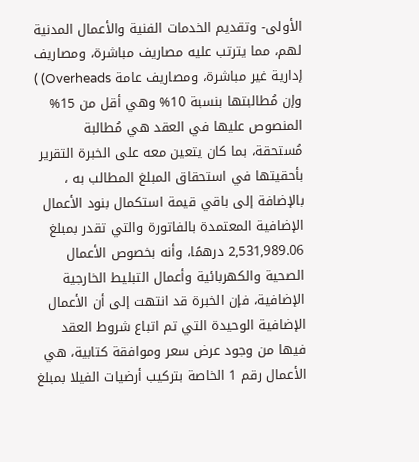الأولى- وتقديم الخدمات الفنية والأعمال المدنية لهم، مما يترتب عليه مصاريف مباشرة، ومصاريف إدارية غير مباشرة، ومصاريف عامة Overheads) ) وإن مُطالبتها بنسبة 10% وهي أقل من 15% المنصوص عليها في العقد هي مُطالبة مُستحقة، بما كان يتعين معه على الخبرة التقرير بأحقيتها في استحقاق المبلغ المطالب به ، بالإضافة إلى باقي قيمة استكمال بنود الأعمال الإضافية المعتمدة بالفاتورة والتي تقدر بمبلغ 2,531,989.06 درهمًا، وأنه بخصوص الأعمال الصحية والكهربائية وأعمال التبليط الخارجية الإضافية، فإن الخبرة قد انتهت إلى أن الأعمال الإضافية الوحيدة التي تم اتباع شروط العقد فيها من وجود عرض سعر وموافقة كتابية، هي الأعمال رقم 1 الخاصة بتركيب أرضيات الفيلا بمبلغ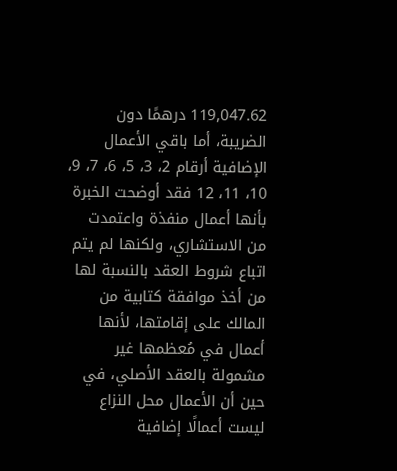119,047.62 درهمًا دون الضريبة، أما باقي الأعمال الإضافية أرقام 2، 3، 5، 6، 7، 9، 10، 11، 12 فقد أوضحت الخبرة بأنها أعمال منفذة واعتمدت من الاستشاري، ولكنها لم يتم اتباع شروط العقد بالنسبة لها من أخذ موافقة كتابية من المالك على إقامتها، لأنها أعمال في مُعظمها غير مشمولة بالعقد الأصلي، في حين أن الأعمال محل النزاع ليست أعمالًا إضافية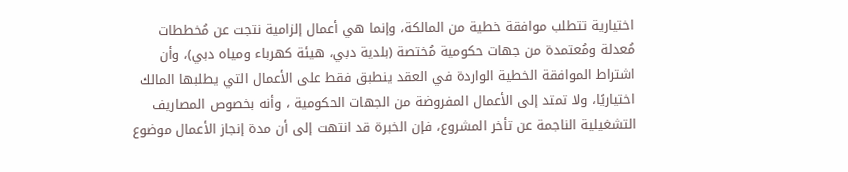اختيارية تتطلب موافقة خطية من المالكة، وإنما هي أعمال إلزامية نتجت عن مُخططات مُعدلة ومُعتمدة من جهات حكومية مُختصة (بلدية دبي، هيئة كهرباء ومياه دبي)، وأن اشتراط الموافقة الخطية الواردة في العقد ينطبق فقط على الأعمال التي يطلبها المالك اختياريًا، ولا تمتد إلى الأعمال المفروضة من الجهات الحكومية ، وأنه بخصوص المصاريف التشغيلية الناجمة عن تأخر المشروع، فإن الخبرة قد انتهت إلى أن مدة إنجاز الأعمال موضوع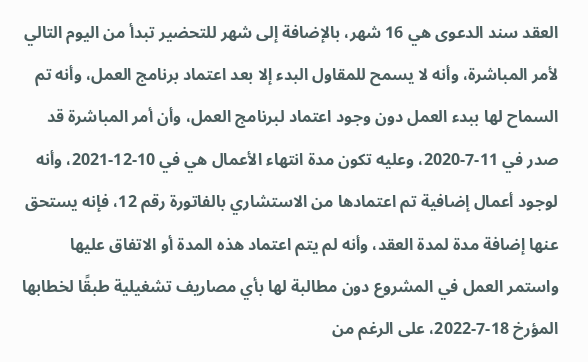العقد سند الدعوى هي 16 شهر، بالإضافة إلى شهر للتحضير تبدأ من اليوم التالي لأمر المباشرة، وأنه لا يسمح للمقاول البدء إلا بعد اعتماد برنامج العمل، وأنه تم السماح لها ببدء العمل دون وجود اعتماد لبرنامج العمل، وأن أمر المباشرة قد صدر في 11-7-2020، وعليه تكون مدة انتهاء الأعمال هي في 10-12-2021، وأنه لوجود أعمال إضافية تم اعتمادها من الاستشاري بالفاتورة رقم 12، فإنه يستحق عنها إضافة مدة لمدة العقد، وأنه لم يتم اعتماد هذه المدة أو الاتفاق عليها واستمر العمل في المشروع دون مطالبة لها بأي مصاريف تشغيلية طبقًا لخطابها المؤرخ 18-7-2022، على الرغم من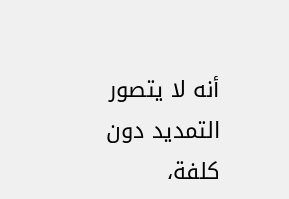أنه لا يتصور التمديد دون كلفة،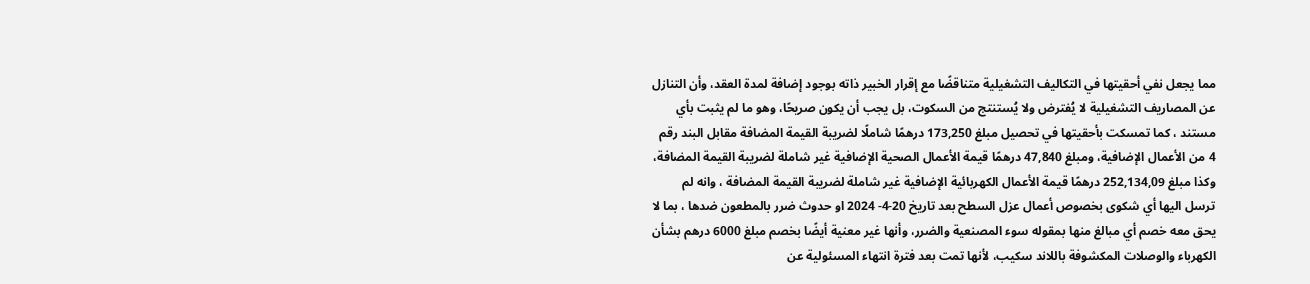مما يجعل نفي أحقيتها في التكاليف التشغيلية متناقضًا مع إقرار الخبير ذاته بوجود إضافة لمدة العقد، وأن التنازل عن المصاريف التشغيلية لا يُفترض ولا يُستنتج من السكوت، بل يجب أن يكون صريحًا، وهو ما لم يثبت بأي مستند ، كما تمسكت بأحقيتها في تحصيل مبلغ 173,250 درهمًا شاملًا لضريبة القيمة المضافة مقابل البند رقم 4 من الأعمال الإضافية، ومبلغ 47,840 درهمًا قيمة الأعمال الصحية الإضافية غير شاملة لضريبة القيمة المضافة، وكذا مبلغ 252,134,09 درهمًا قيمة الأعمال الكهربائية الإضافية غير شاملة لضريبة القيمة المضافة ، وانه لم ترسل اليها أي شكوى بخصوص أعمال عزل السطح بعد تاريخ 20-4- 2024 او حدوث ضرر بالمطعون ضدها ، بما لا يحق معه خصم أي مبالغ منها بمقوله سوء المصنعية والضرر، وأنها غير معنية أيضًا بخصم مبلغ 6000 درهم بشأن الكهرباء والوصلات المكشوفة باللاند سكيب، لأنها تمت بعد فترة انتهاء المسئولية عن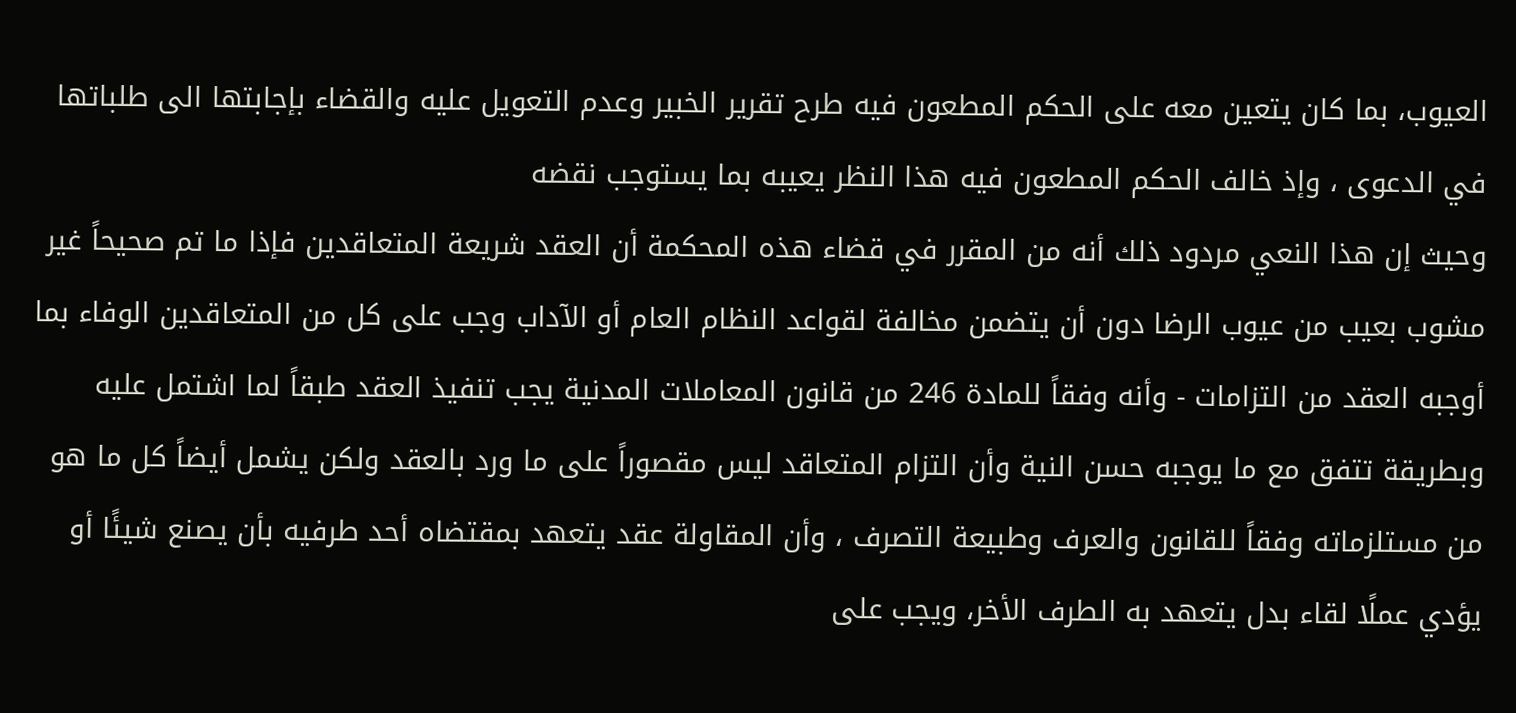العيوب، بما كان يتعين معه على الحكم المطعون فيه طرح تقرير الخبير وعدم التعويل عليه والقضاء بإجابتها الى طلباتها في الدعوى ، وإذ خالف الحكم المطعون فيه هذا النظر يعيبه بما يستوجب نقضه
وحيث إن هذا النعي مردود ذلك أنه من المقرر في قضاء هذه المحكمة أن العقد شريعة المتعاقدين فإذا ما تم صحيحاً غير مشوب بعيب من عيوب الرضا دون أن يتضمن مخالفة لقواعد النظام العام أو الآداب وجب على كل من المتعاقدين الوفاء بما أوجبه العقد من التزامات - وأنه وفقاً للمادة 246 من قانون المعاملات المدنية يجب تنفيذ العقد طبقاً لما اشتمل عليه وبطريقة تتفق مع ما يوجبه حسن النية وأن التزام المتعاقد ليس مقصوراً على ما ورد بالعقد ولكن يشمل أيضاً كل ما هو من مستلزماته وفقاً للقانون والعرف وطبيعة التصرف ، وأن المقاولة عقد يتعهد بمقتضاه أحد طرفيه بأن يصنع شيئًا أو يؤدي عملًا لقاء بدل يتعهد به الطرف الأخر، ويجب على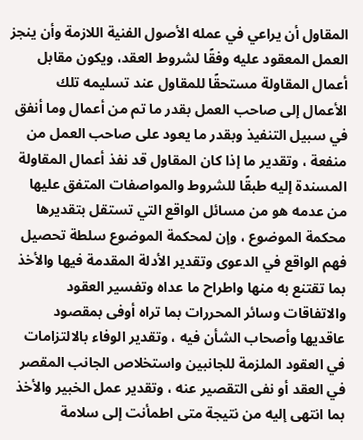المقاول أن يراعي في عمله الأصول الفنية اللازمة وأن ينجز العمل المعقود عليه وفقًا لشروط العقد، ويكون مقابل أعمال المقاولة مستحقًا للمقاول عند تسليمه تلك الأعمال إلى صاحب العمل بقدر ما تم من أعمال وما أنفق في سبيل التنفيذ وبقدر ما يعود على صاحب العمل من منفعة ، وتقدير ما إذا كان المقاول قد نفذ أعمال المقاولة المسندة إليه طبقًا للشروط والمواصفات المتفق عليها من عدمه هو من مسائل الواقع التي تستقل بتقديرها محكمة الموضوع ، وإن لمحكمة الموضوع سلطة تحصيل فهم الواقع في الدعوى وتقدير الأدلة المقدمة فيها والأخذ بما تقتنع به منها واطراح ما عداه وتفسير العقود والاتفاقات وسائر المحررات بما تراه أوفى بمقصود عاقديها وأصحاب الشأن فيه ، وتقدير الوفاء بالالتزامات في العقود الملزمة للجانبين واستخلاص الجانب المقصر في العقد أو نفى التقصير عنه ، وتقدير عمل الخبير والأخذ بما انتهى إليه من نتيجة متى اطمأنت إلى سلامة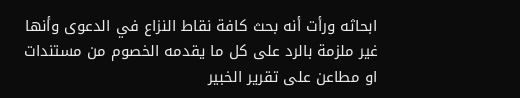ابحاثه ورأت أنه بحث كافة نقاط النزاع في الدعوى وأنها غير ملزمة بالرد على كل ما يقدمه الخصوم من مستندات او مطاعن على تقرير الخبير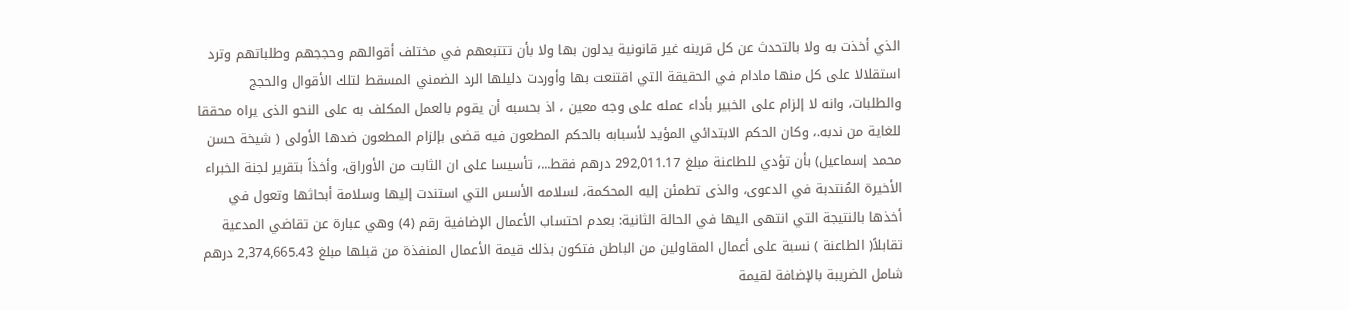الذي أخذت به ولا بالتحدث عن كل قرينه غير قانونية يدلون بها ولا بأن تتتبعهم في مختلف أقوالهم وحججهم وطلباتهم وترد استقلالا على كل منها مادام في الحقيقة التي اقتنعت بها وأوردت دليلها الرد الضمني المسقط لتلك الأقوال والحجج والطلبات، وانه لا إلزام على الخبير بأداء عمله على وجه معين ، اذ بحسبه أن يقوم بالعمل المكلف به على النحو الذى يراه محققا للغاية من ندبه.، وكان الحكم الابتدائي المؤيد لأسبابه بالحكم المطعون فيه قضى بإلزام المطعون ضدها الأولى ( شيخة حسن محمد إسماعيل) بأن تؤدي للطاعنة مبلغ 292,011.17 درهم فقط...، تأسيسا على ان الثابت من الأوراق، وأخذاً بتقرير لجنة الخبراء الأخيرة المُنتدبة في الدعوى، والذى تطمئن إليه المحكمة، لسلامه الأسس التي استندت إليها وسلامة أبحاثها وتعول في أخذها بالنتيجة التي انتهى اليها في الحالة الثانية: بعدم احتساب الأعمال الإضافية رقم (4) وهي عبارة عن تقاضي المدعية تقابلاً( الطاعنة ) نسبة على أعمال المقاولين من الباطن فتكون بذلك قيمة الأعمال المنفذة من قبلها مبلغ 2,374,665.43 درهم شامل الضريبة بالإضافة لقيمة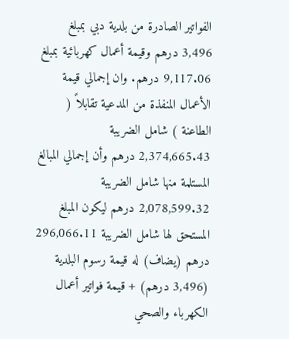الفواتير الصادرة من بلدية دبي بمبلغ 3,496 درهم وقيمة أعمال كهربائية بمبلغ 9,117.06 درهم. وان إجمالي قيمة الأعمال المنفذة من المدعية تقابلاً ( الطاعنة ) شامل الضريبة 2,374,665.43 درهم وأن إجمالي المبالغ المستلمة منها شامل الضريبة 2,078,599.32 درهم ليكون المبلغ المستحق لها شامل الضريبة 296,066.11 درهم (يضاف) له قيمة رسوم البلدية (3,496 درهم) + قيمة فواتير أعمال الكهرباء والصحي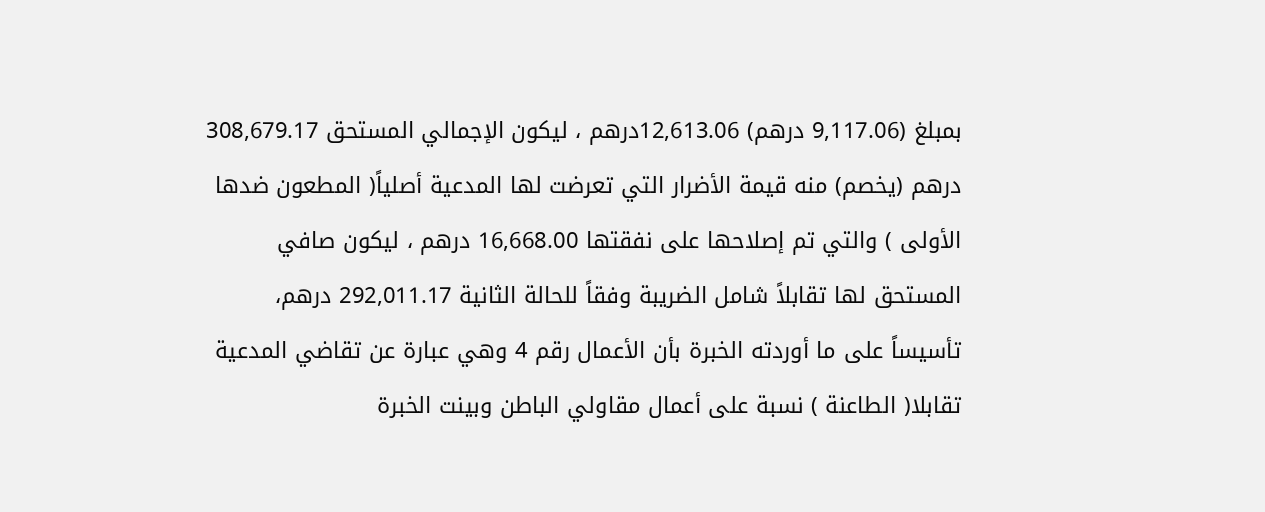بمبلغ (9,117.06 درهم) 12,613.06درهم ، ليكون الإجمالي المستحق 308,679.17 درهم (يخصم) منه قيمة الأضرار التي تعرضت لها المدعية أصلياً( المطعون ضدها الأولى ) والتي تم إصلاحها على نفقتها 16,668.00 درهم ، ليكون صافي المستحق لها تقابلاً شامل الضريبة وفقاً للحالة الثانية 292,011.17 درهم، تأسيساً على ما أوردته الخبرة بأن الأعمال رقم 4 وهي عبارة عن تقاضي المدعية تقابلا( الطاعنة ) نسبة على أعمال مقاولي الباطن وبينت الخبرة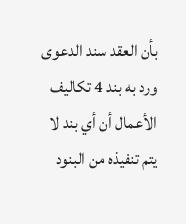بأن العقد سند الدعوى ورد به بند 4 تكاليف الأعمال أن أي بند لا يتم تنفيذه من البنود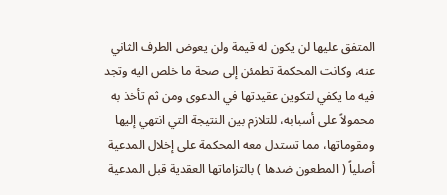المتفق عليها لن يكون له قيمة ولن يعوض الطرف الثاني عنه، وكانت المحكمة تطمئن إلى صحة ما خلص اليه وتجد فيه ما يكفي لتكوين عقيدتها في الدعوى ومن ثم تأخذ به محمولاً على أسبابه، للتلازم بين النتيجة التي انتهي إليها ومقوماتها، مما تستدل معه المحكمة على إخلال المدعية أصلياً ( المطعون ضدها ) بالتزاماتها العقدية قبل المدعية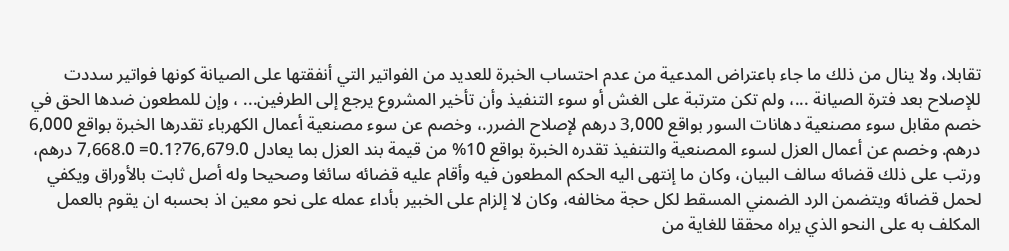تقابلا، ولا ينال من ذلك ما جاء باعتراض المدعية من عدم احتساب الخبرة للعديد من الفواتير التي أنفقتها على الصيانة كونها فواتير سددت للإصلاح بعد فترة الصيانة ...، ولم تكن مترتبة على الغش أو سوء التنفيذ وأن تأخير المشروع يرجع إلى الطرفين... ، وإن للمطعون ضدها الحق في خصم مقابل سوء مصنعية دهانات السور بواقع 3,000 درهم لإصلاح الضرر.، وخصم عن سوء مصنعية أعمال الكهرباء تقدرها الخبرة بواقع 6,000 درهم. وخصم عن أعمال العزل لسوء المصنعية والتنفيذ تقدره الخبرة بواقع 10% من قيمة بند العزل بما يعادل 76,679.0?0.1= 7,668.0 درهم، ورتب على ذلك قضائه سالف البيان، وكان ما إنتهى اليه الحكم المطعون فيه وأقام عليه قضائه سائغا وصحيحا وله أصل ثابت بالأوراق ويكفي لحمل قضائه ويتضمن الرد الضمني المسقط لكل حجة مخالفه، وكان لا إلزام على الخبير بأداء عمله على نحو معين اذ بحسبه ان يقوم بالعمل المكلف به على النحو الذي يراه محققا للغاية من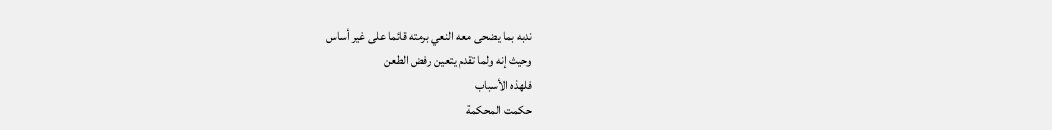ندبه بما يضحى معه النعي برمته قائما على غير أساس
وحيث إنه ولما تقدم يتعين رفض الطعن
فلهذه الأسباب
حكمت المحكمة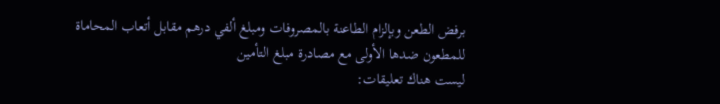برفض الطعن وبإلزام الطاعنة بالمصروفات ومبلغ ألفي درهم مقابل أتعاب المحاماة للمطعون ضدها الأولى مع مصادرة مبلغ التأمين
ليست هناك تعليقات: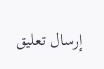إرسال تعليق